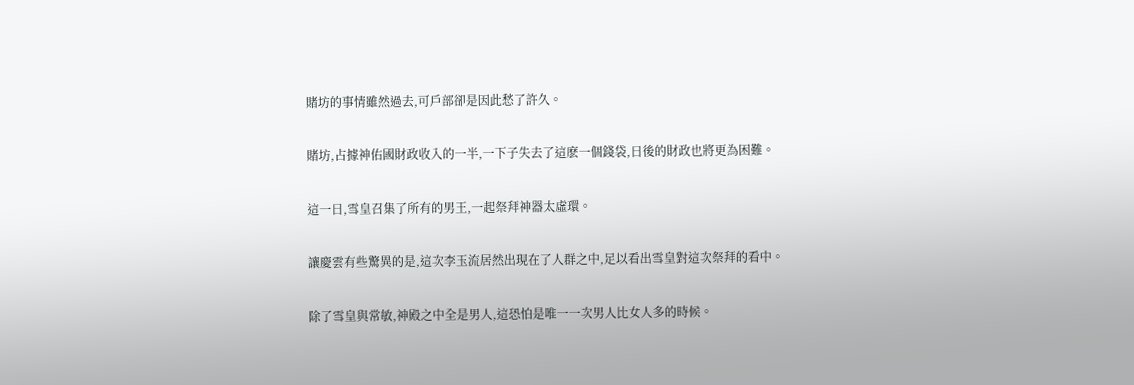賭坊的事情雖然過去,可戶部卻是因此愁了許久。

賭坊,占據神佑國財政收入的一半,一下子失去了這麽一個錢袋,日後的財政也將更為困難。

這一日,雪皇召集了所有的男王,一起祭拜神器太虛環。

讓慶雲有些驚異的是,這次李玉流居然出現在了人群之中,足以看出雪皇對這次祭拜的看中。

除了雪皇與常敏,神殿之中全是男人,這恐怕是唯一一次男人比女人多的時候。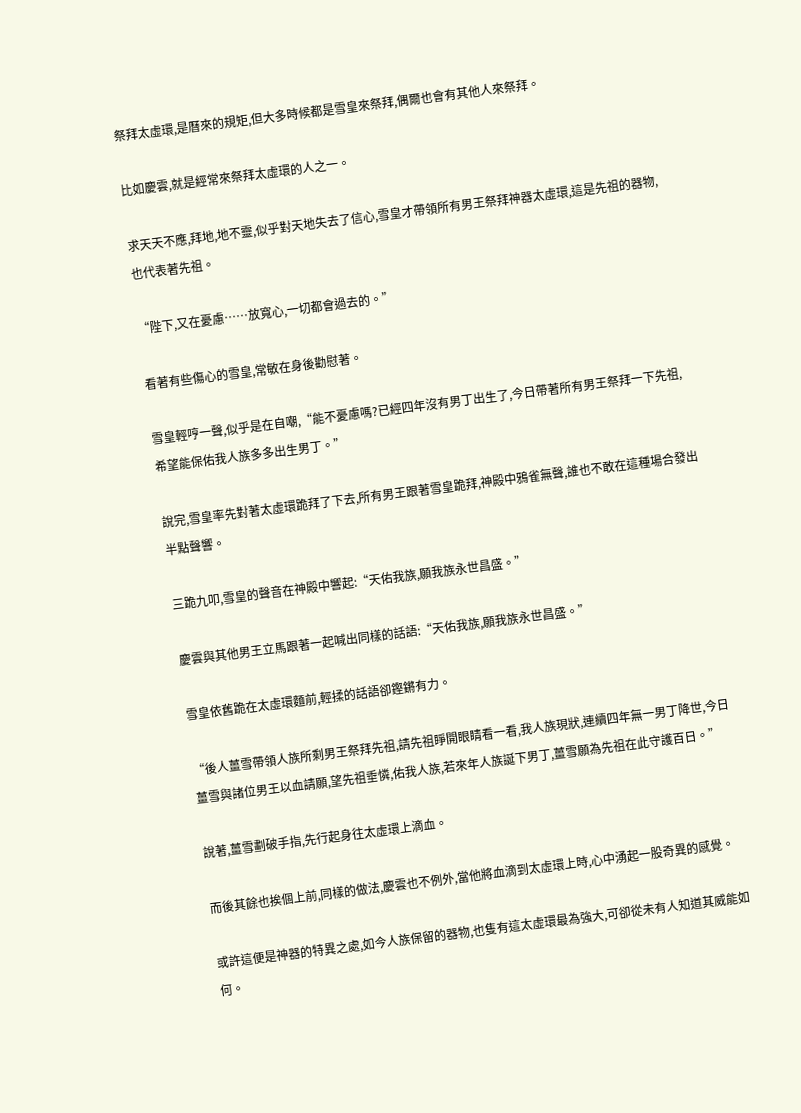祭拜太虛環,是曆來的規矩,但大多時候都是雪皇來祭拜,偶爾也會有其他人來祭拜。

比如慶雲,就是經常來祭拜太虛環的人之一。

求天天不應,拜地,地不靈,似乎對天地失去了信心,雪皇才帶領所有男王祭拜神器太虛環,這是先祖的器物,也代表著先祖。

“陛下,又在憂慮……放寬心,一切都會過去的。”

看著有些傷心的雪皇,常敏在身後勸慰著。

雪皇輕哼一聲,似乎是在自嘲,“能不憂慮嗎?已經四年沒有男丁出生了,今日帶著所有男王祭拜一下先祖,希望能保佑我人族多多出生男丁。”

說完,雪皇率先對著太虛環跪拜了下去,所有男王跟著雪皇跪拜,神殿中鴉雀無聲,誰也不敢在這種場合發出半點聲響。

三跪九叩,雪皇的聲音在神殿中響起:“天佑我族,願我族永世昌盛。”

慶雲與其他男王立馬跟著一起喊出同樣的話語:“天佑我族,願我族永世昌盛。”

雪皇依舊跪在太虛環麵前,輕揉的話語卻鏗鏘有力。

“後人薑雪帶領人族所剩男王祭拜先祖,請先祖睜開眼睛看一看,我人族現狀,連續四年無一男丁降世,今日薑雪與諸位男王以血請願,望先祖垂憐,佑我人族,若來年人族誕下男丁,薑雪願為先祖在此守護百日。”

說著,薑雪劃破手指,先行起身往太虛環上滴血。

而後其餘也挨個上前,同樣的做法,慶雲也不例外,當他將血滴到太虛環上時,心中湧起一股奇異的感覺。

或許這便是神器的特異之處,如今人族保留的器物,也隻有這太虛環最為強大,可卻從未有人知道其威能如何。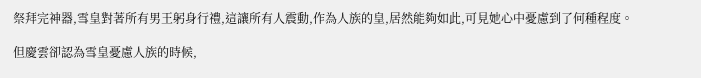祭拜完神器,雪皇對著所有男王躬身行禮,這讓所有人震動,作為人族的皇,居然能夠如此,可見她心中憂慮到了何種程度。

但慶雲卻認為雪皇憂慮人族的時候,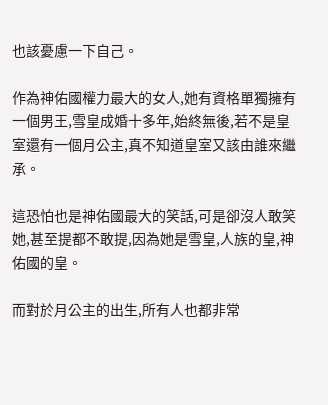也該憂慮一下自己。

作為神佑國權力最大的女人,她有資格單獨擁有一個男王,雪皇成婚十多年,始終無後,若不是皇室還有一個月公主,真不知道皇室又該由誰來繼承。

這恐怕也是神佑國最大的笑話,可是卻沒人敢笑她,甚至提都不敢提,因為她是雪皇,人族的皇,神佑國的皇。

而對於月公主的出生,所有人也都非常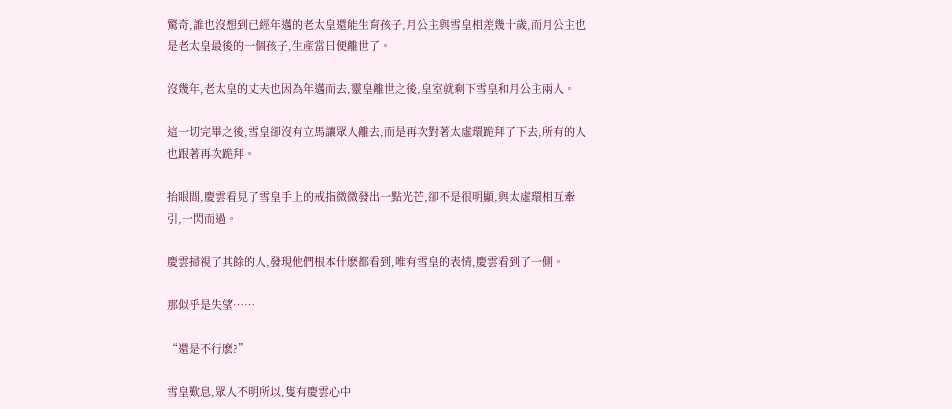驚奇,誰也沒想到已經年邁的老太皇還能生育孩子,月公主與雪皇相差幾十歲,而月公主也是老太皇最後的一個孩子,生產當日便離世了。

沒幾年,老太皇的丈夫也因為年邁而去,靈皇離世之後,皇室就剩下雪皇和月公主兩人。

這一切完畢之後,雪皇卻沒有立馬讓眾人離去,而是再次對著太虛環跪拜了下去,所有的人也跟著再次跪拜。

抬眼間,慶雲看見了雪皇手上的戒指微微發出一點光芒,卻不是很明顯,與太虛環相互牽引,一閃而過。

慶雲掃視了其餘的人,發現他們根本什麽都看到,唯有雪皇的表情,慶雲看到了一側。

那似乎是失望……

“還是不行麽?”

雪皇歎息,眾人不明所以,隻有慶雲心中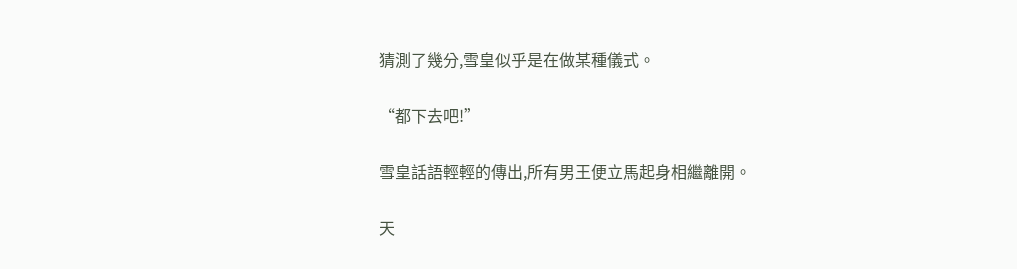猜測了幾分,雪皇似乎是在做某種儀式。

“都下去吧!”

雪皇話語輕輕的傳出,所有男王便立馬起身相繼離開。

天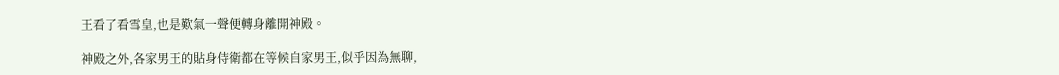王看了看雪皇,也是歎氣一聲便轉身離開神殿。

神殿之外,各家男王的貼身侍衛都在等候自家男王,似乎因為無聊,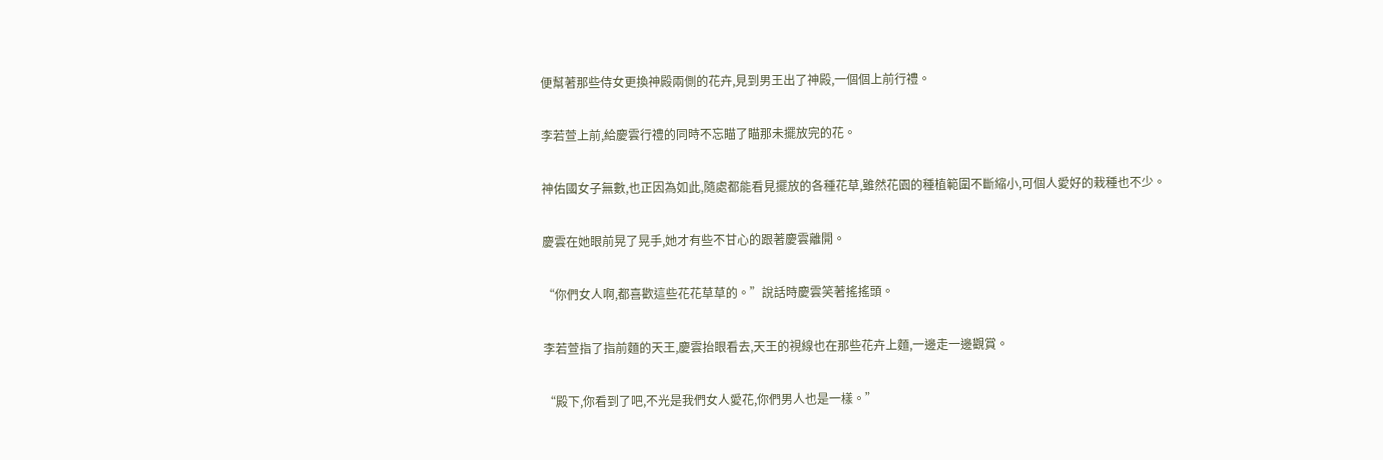便幫著那些侍女更換神殿兩側的花卉,見到男王出了神殿,一個個上前行禮。

李若萱上前,給慶雲行禮的同時不忘瞄了瞄那未擺放完的花。

神佑國女子無數,也正因為如此,隨處都能看見擺放的各種花草,雖然花園的種植範圍不斷縮小,可個人愛好的栽種也不少。

慶雲在她眼前晃了晃手,她才有些不甘心的跟著慶雲離開。

“你們女人啊,都喜歡這些花花草草的。”說話時慶雲笑著搖搖頭。

李若萱指了指前麵的天王,慶雲抬眼看去,天王的視線也在那些花卉上麵,一邊走一邊觀賞。

“殿下,你看到了吧,不光是我們女人愛花,你們男人也是一樣。”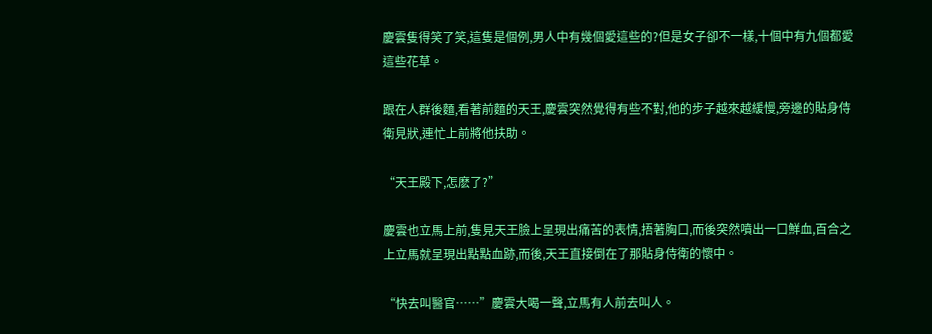慶雲隻得笑了笑,這隻是個例,男人中有幾個愛這些的?但是女子卻不一樣,十個中有九個都愛這些花草。

跟在人群後麵,看著前麵的天王,慶雲突然覺得有些不對,他的步子越來越緩慢,旁邊的貼身侍衛見狀,連忙上前將他扶助。

“天王殿下,怎麽了?”

慶雲也立馬上前,隻見天王臉上呈現出痛苦的表情,捂著胸口,而後突然噴出一口鮮血,百合之上立馬就呈現出點點血跡,而後,天王直接倒在了那貼身侍衛的懷中。

“快去叫醫官……”慶雲大喝一聲,立馬有人前去叫人。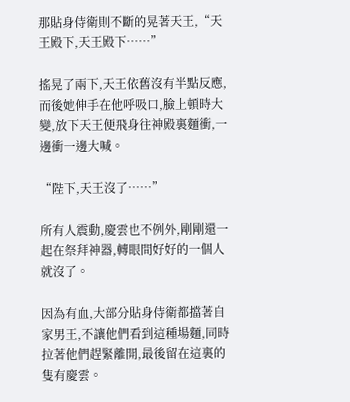那貼身侍衛則不斷的晃著天王,“天王殿下,天王殿下……”

搖晃了兩下,天王依舊沒有半點反應,而後她伸手在他呼吸口,臉上頓時大變,放下天王便飛身往神殿裏麵衝,一邊衝一邊大喊。

“陛下,天王沒了……”

所有人震動,慶雲也不例外,剛剛還一起在祭拜神器,轉眼間好好的一個人就沒了。

因為有血,大部分貼身侍衛都擋著自家男王,不讓他們看到這種場麵,同時拉著他們趕緊離開,最後留在這裏的隻有慶雲。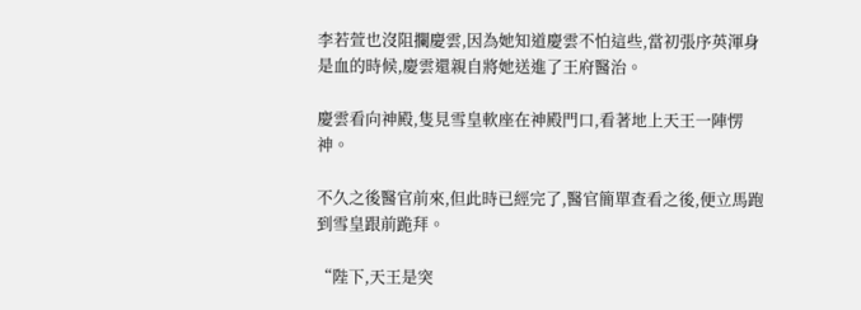李若萱也沒阻攔慶雲,因為她知道慶雲不怕這些,當初張序英渾身是血的時候,慶雲還親自將她送進了王府醫治。

慶雲看向神殿,隻見雪皇軟座在神殿門口,看著地上天王一陣愣神。

不久之後醫官前來,但此時已經完了,醫官簡單查看之後,便立馬跑到雪皇跟前跪拜。

“陛下,天王是突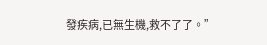發疾病,已無生機,救不了了。”